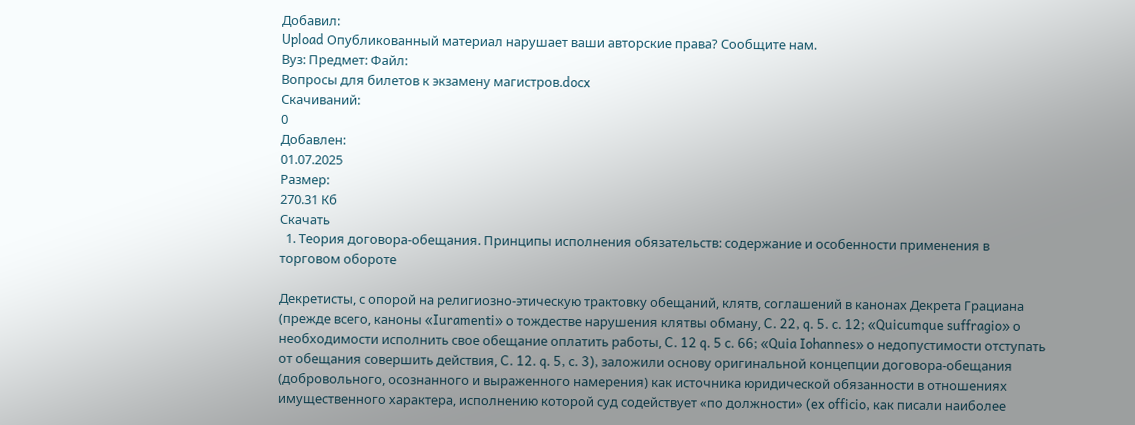Добавил:
Upload Опубликованный материал нарушает ваши авторские права? Сообщите нам.
Вуз: Предмет: Файл:
Вопросы для билетов к экзамену магистров.docx
Скачиваний:
0
Добавлен:
01.07.2025
Размер:
270.31 Кб
Скачать
  1. Теория договора-обещания. Принципы исполнения обязательств: содержание и особенности применения в торговом обороте

Декретисты, с опорой на религиозно-этическую трактовку обещаний, клятв, соглашений в канонах Декрета Грациана (прежде всего, каноны «Iuramenti» о тождестве нарушения клятвы обману, C. 22, q. 5. c. 12; «Quicumque suffragio» о необходимости исполнить свое обещание оплатить работы, C. 12 q. 5 c. 66; «Quia Iohannes» о недопустимости отступать от обещания совершить действия, C. 12. q. 5, c. 3), заложили основу оригинальной концепции договора-обещания (добровольного, осознанного и выраженного намерения) как источника юридической обязанности в отношениях имущественного характера, исполнению которой суд содействует «по должности» (ex officio, как писали наиболее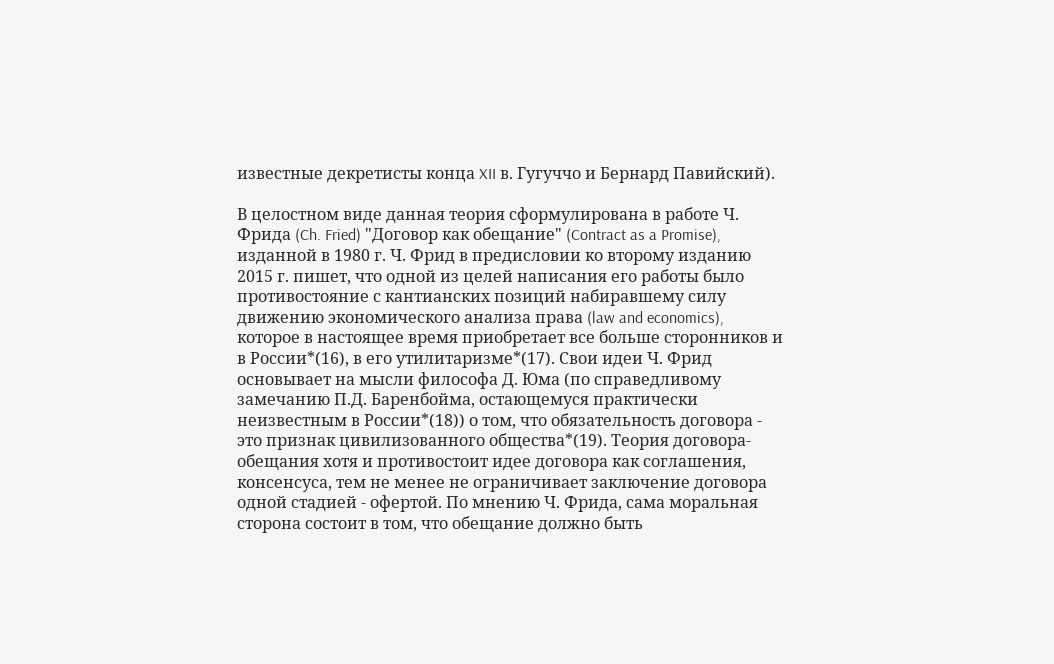известные декретисты конца XII в. Гугуччо и Бернард Павийский).

В целостном виде данная теория сформулирована в работе Ч. Фрида (Ch. Fried) "Договор как обещание" (Contract as a Promise), изданной в 1980 г. Ч. Фрид в предисловии ко второму изданию 2015 г. пишет, что одной из целей написания его работы было противостояние с кантианских позиций набиравшему силу движению экономического анализа права (law and economics), которое в настоящее время приобретает все больше сторонников и в России*(16), в его утилитаризме*(17). Свои идеи Ч. Фрид основывает на мысли философа Д. Юма (по справедливому замечанию П.Д. Баренбойма, остающемуся практически неизвестным в России*(18)) о том, что обязательность договора - это признак цивилизованного общества*(19). Теория договора-обещания хотя и противостоит идее договора как соглашения, консенсуса, тем не менее не ограничивает заключение договора одной стадией - офертой. По мнению Ч. Фрида, сама моральная сторона состоит в том, что обещание должно быть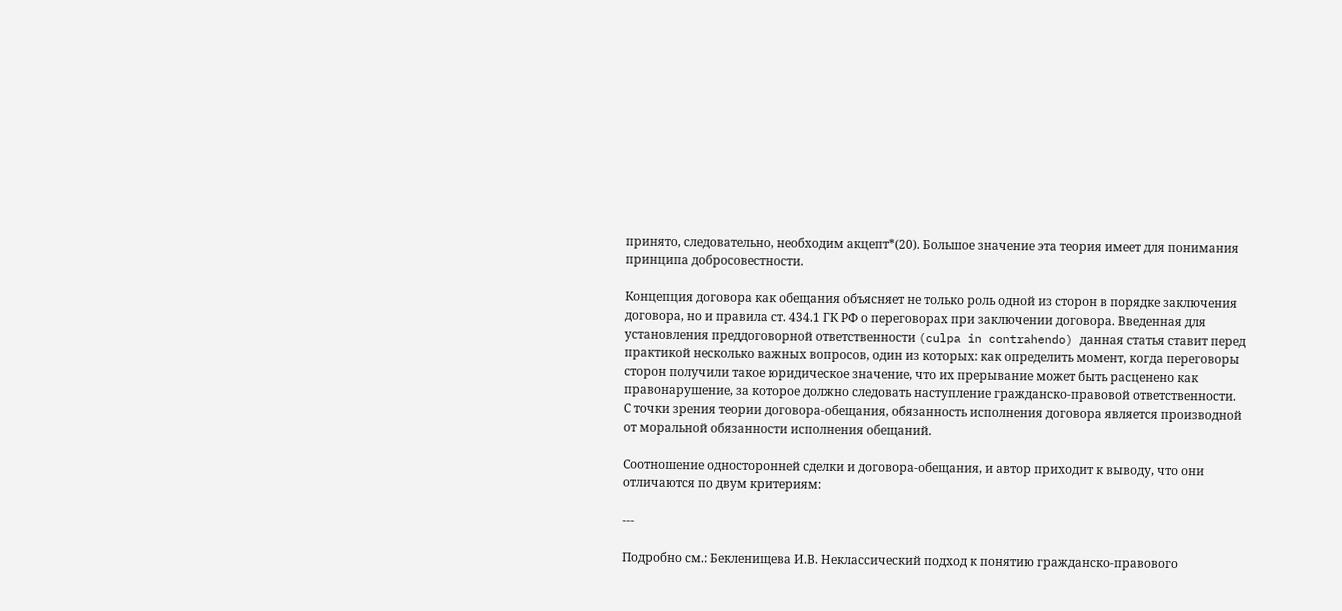принято, следовательно, необходим акцепт*(20). Большое значение эта теория имеет для понимания принципа добросовестности.

Концепция договора как обещания объясняет не только роль одной из сторон в порядке заключения договора, но и правила ст. 434.1 ГК РФ о переговорах при заключении договора. Введенная для установления преддоговорной ответственности (culpa in contrahendo) данная статья ставит перед практикой несколько важных вопросов, один из которых: как определить момент, когда переговоры сторон получили такое юридическое значение, что их прерывание может быть расценено как правонарушение, за которое должно следовать наступление гражданско-правовой ответственности. С точки зрения теории договора-обещания, обязанность исполнения договора является производной от моральной обязанности исполнения обещаний.

Соотношение односторонней сделки и договора-обещания, и автор приходит к выводу, что они отличаются по двум критериям:

---

Подробно см.: Бекленищева И.В. Неклассический подход к понятию гражданско-правового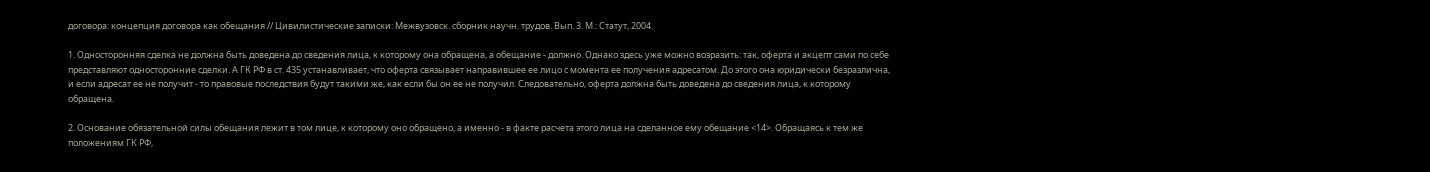договора: концепция договора как обещания // Цивилистические записки: Межвузовск. сборник научн. трудов. Вып. 3. М.: Статут, 2004.

1. Односторонняя сделка не должна быть доведена до сведения лица, к которому она обращена, а обещание - должно. Однако здесь уже можно возразить: так, оферта и акцепт сами по себе представляют односторонние сделки. А ГК РФ в ст. 435 устанавливает, что оферта связывает направившее ее лицо с момента ее получения адресатом. До этого она юридически безразлична, и если адресат ее не получит - то правовые последствия будут такими же, как если бы он ее не получил. Следовательно, оферта должна быть доведена до сведения лица, к которому обращена.

2. Основание обязательной силы обещания лежит в том лице, к которому оно обращено, а именно - в факте расчета этого лица на сделанное ему обещание <14>. Обращаясь к тем же положениям ГК РФ,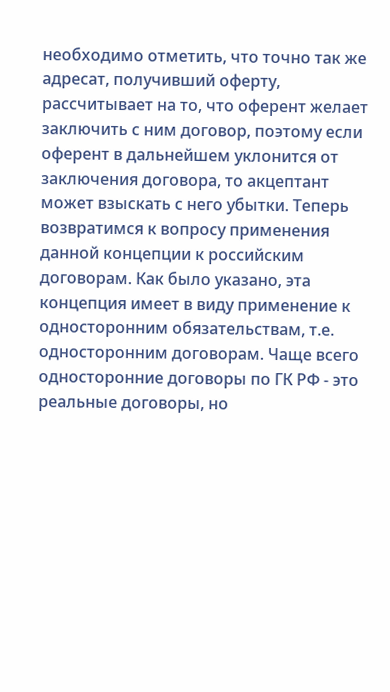необходимо отметить, что точно так же адресат, получивший оферту, рассчитывает на то, что оферент желает заключить с ним договор, поэтому если оферент в дальнейшем уклонится от заключения договора, то акцептант может взыскать с него убытки. Теперь возвратимся к вопросу применения данной концепции к российским договорам. Как было указано, эта концепция имеет в виду применение к односторонним обязательствам, т.е. односторонним договорам. Чаще всего односторонние договоры по ГК РФ - это реальные договоры, но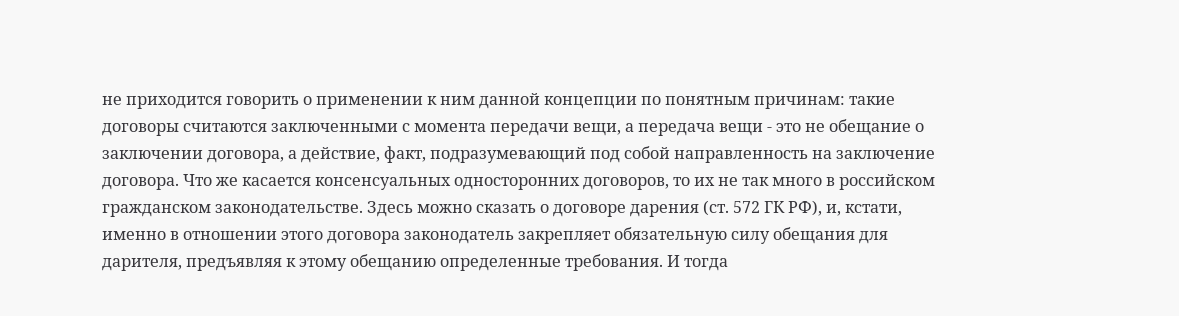не приходится говорить о применении к ним данной концепции по понятным причинам: такие договоры считаются заключенными с момента передачи вещи, а передача вещи - это не обещание о заключении договора, а действие, факт, подразумевающий под собой направленность на заключение договора. Что же касается консенсуальных односторонних договоров, то их не так много в российском гражданском законодательстве. Здесь можно сказать о договоре дарения (ст. 572 ГК РФ), и, кстати, именно в отношении этого договора законодатель закрепляет обязательную силу обещания для дарителя, предъявляя к этому обещанию определенные требования. И тогда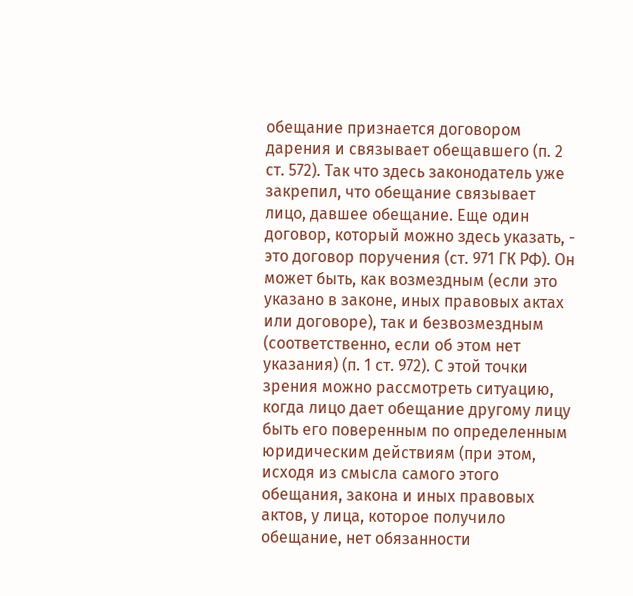обещание признается договором дарения и связывает обещавшего (п. 2 ст. 572). Так что здесь законодатель уже закрепил, что обещание связывает лицо, давшее обещание. Еще один договор, который можно здесь указать, - это договор поручения (ст. 971 ГК РФ). Он может быть, как возмездным (если это указано в законе, иных правовых актах или договоре), так и безвозмездным (соответственно, если об этом нет указания) (п. 1 ст. 972). С этой точки зрения можно рассмотреть ситуацию, когда лицо дает обещание другому лицу быть его поверенным по определенным юридическим действиям (при этом, исходя из смысла самого этого обещания, закона и иных правовых актов, у лица, которое получило обещание, нет обязанности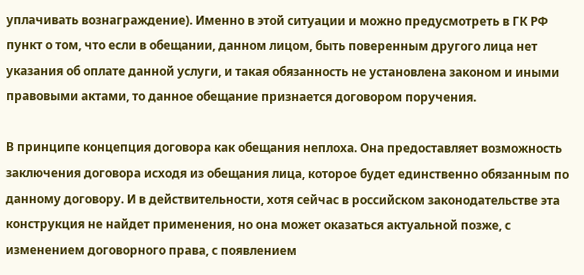уплачивать вознаграждение). Именно в этой ситуации и можно предусмотреть в ГК РФ пункт о том, что если в обещании, данном лицом, быть поверенным другого лица нет указания об оплате данной услуги, и такая обязанность не установлена законом и иными правовыми актами, то данное обещание признается договором поручения.

В принципе концепция договора как обещания неплоха. Она предоставляет возможность заключения договора исходя из обещания лица, которое будет единственно обязанным по данному договору. И в действительности, хотя сейчас в российском законодательстве эта конструкция не найдет применения, но она может оказаться актуальной позже, с изменением договорного права, с появлением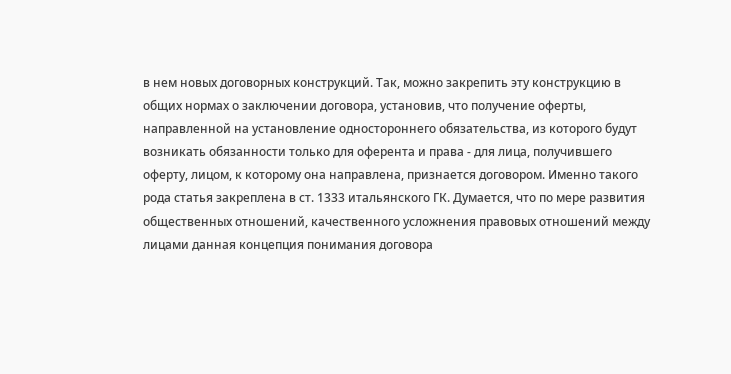в нем новых договорных конструкций. Так, можно закрепить эту конструкцию в общих нормах о заключении договора, установив, что получение оферты, направленной на установление одностороннего обязательства, из которого будут возникать обязанности только для оферента и права - для лица, получившего оферту, лицом, к которому она направлена, признается договором. Именно такого рода статья закреплена в ст. 1333 итальянского ГК. Думается, что по мере развития общественных отношений, качественного усложнения правовых отношений между лицами данная концепция понимания договора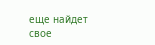еще найдет свое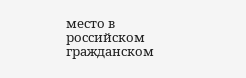место в российском гражданском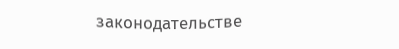законодательстве